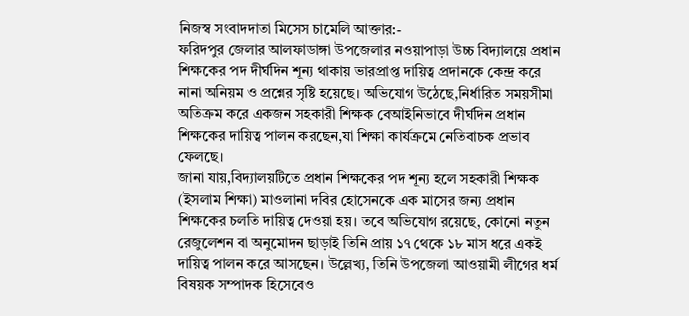নিজস্ব সংবাদদাতা মিসেস চামেলি আক্তার:-
ফরিদপুর জেলার আলফাডাঙ্গা উপজেলার নওয়াপাড়া উচ্চ বিদ্যালয়ে প্রধান শিক্ষকের পদ দীর্ঘদিন শূন্য থাকায় ভারপ্রাপ্ত দায়িত্ব প্রদানকে কেন্দ্র করে নানা অনিয়ম ও প্রশ্নের সৃষ্টি হয়েছে। অভিযোগ উঠেছে,নির্ধারিত সময়সীমা অতিক্রম করে একজন সহকারী শিক্ষক বেআইনিভাবে দীর্ঘদিন প্রধান শিক্ষকের দায়িত্ব পালন করছেন,যা শিক্ষা কার্যক্রমে নেতিবাচক প্রভাব ফেলছে।
জানা যায়,বিদ্যালয়টিতে প্রধান শিক্ষকের পদ শূন্য হলে সহকারী শিক্ষক (ইসলাম শিক্ষা) মাওলানা দবির হোসেনকে এক মাসের জন্য প্রধান শিক্ষকের চলতি দায়িত্ব দেওয়া হয়। তবে অভিযোগ রয়েছে, কোনো নতুন রেজুলেশন বা অনুমোদন ছাড়াই তিনি প্রায় ১৭ থেকে ১৮ মাস ধরে একই দায়িত্ব পালন করে আসছেন। উল্লেখ্য, তিনি উপজেলা আওয়ামী লীগের ধর্ম বিষয়ক সম্পাদক হিসেবেও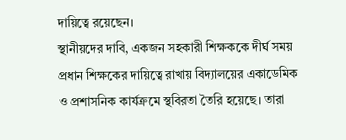দায়িত্বে রয়েছেন।
স্থানীয়দের দাবি, একজন সহকারী শিক্ষককে দীর্ঘ সময় প্রধান শিক্ষকের দায়িত্বে রাখায় বিদ্যালয়ের একাডেমিক ও প্রশাসনিক কার্যক্রমে স্থবিরতা তৈরি হয়েছে। তারা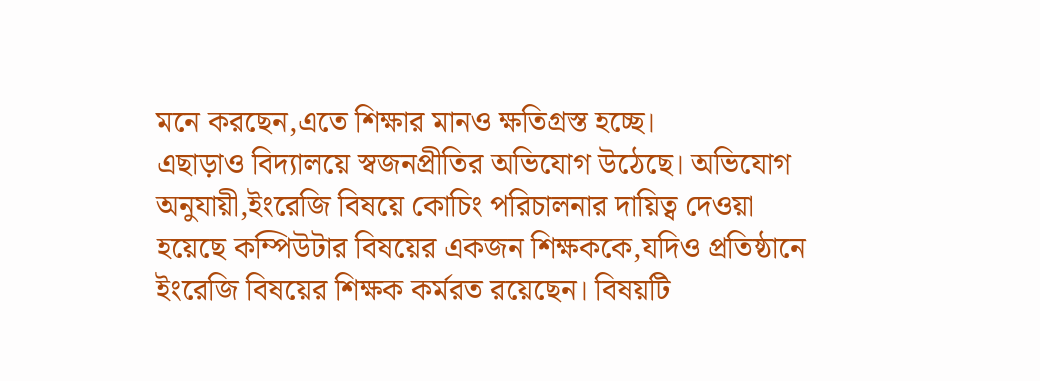মনে করছেন,এতে শিক্ষার মানও ক্ষতিগ্রস্ত হচ্ছে।
এছাড়াও বিদ্যালয়ে স্বজনপ্রীতির অভিযোগ উঠেছে। অভিযোগ অনুযায়ী,ইংরেজি বিষয়ে কোচিং পরিচালনার দায়িত্ব দেওয়া হয়েছে কম্পিউটার বিষয়ের একজন শিক্ষককে,যদিও প্রতিষ্ঠানে ইংরেজি বিষয়ের শিক্ষক কর্মরত রয়েছেন। বিষয়টি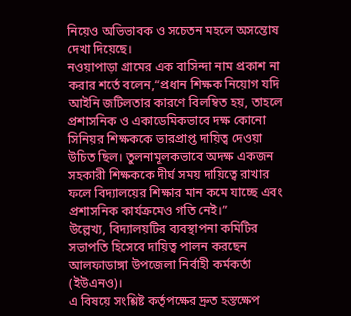নিয়েও অভিভাবক ও সচেতন মহলে অসন্তোষ দেখা দিয়েছে।
নওয়াপাড়া গ্রামের এক বাসিন্দা নাম প্রকাশ না করার শর্তে বলেন,“প্রধান শিক্ষক নিয়োগ যদি আইনি জটিলতার কারণে বিলম্বিত হয়, তাহলে প্রশাসনিক ও একাডেমিকভাবে দক্ষ কোনো সিনিয়র শিক্ষককে ভারপ্রাপ্ত দায়িত্ব দেওয়া উচিত ছিল। তুলনামূলকভাবে অদক্ষ একজন সহকারী শিক্ষককে দীর্ঘ সময় দায়িত্বে রাখার ফলে বিদ্যালয়ের শিক্ষার মান কমে যাচ্ছে এবং প্রশাসনিক কার্যক্রমেও গতি নেই।”
উল্লেখ্য, বিদ্যালয়টির ব্যবস্থাপনা কমিটির সভাপতি হিসেবে দায়িত্ব পালন করছেন আলফাডাঙ্গা উপজেলা নির্বাহী কর্মকর্তা (ইউএনও)।
এ বিষয়ে সংশ্লিষ্ট কর্তৃপক্ষের দ্রুত হস্তক্ষেপ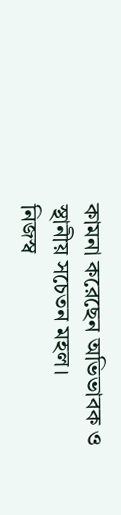কামনা করেছেন অভিভাবক ও স্থানীয় সচেতন মহল।
নিজস্ব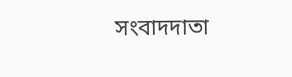সংবাদদাতা